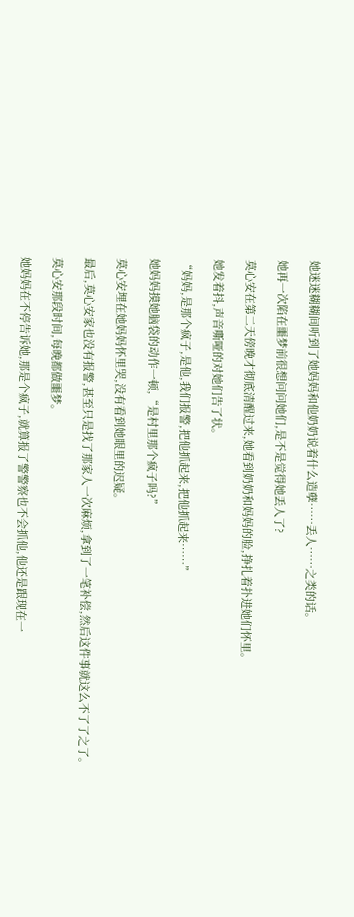她迷迷糊糊间听到了她妈妈和他奶奶说着什么造孽……丢人……之类的话。

她再一次陷在噩梦前很想问问她们,是不是觉得她丢人了?

莫心安在第二天傍晚才彻底清醒过来,她看到奶奶和妈妈的脸,挣扎着扑进她们怀里。

她发着抖,声音嘶哑的对她们告了状。

“妈妈,是那个疯子,是他,我们报警,把他抓起来,把他抓起来……”

她妈妈摸她脑袋的动作一顿,“是村里那个疯子吗?”

莫心安埋在她妈妈怀里哭,没有看到她眼里的迟疑。

最后,莫心安家也没有报警,甚至只是找了那家人一次麻烦,拿到了一笔补偿,然后这件事就这么不了了之了。

莫心安那段时间,每晚都做噩梦。

她妈妈在不停告诉她,那是个疯子,就算报了警警察也不会抓他,他还是跟现在一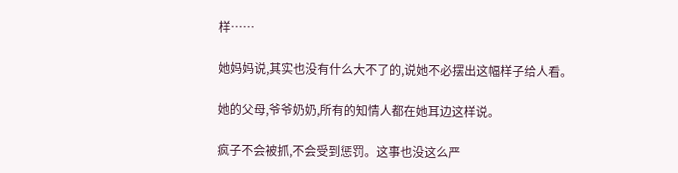样……

她妈妈说,其实也没有什么大不了的,说她不必摆出这幅样子给人看。

她的父母,爷爷奶奶,所有的知情人都在她耳边这样说。

疯子不会被抓,不会受到惩罚。这事也没这么严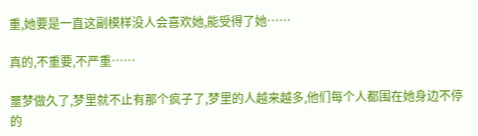重,她要是一直这副模样没人会喜欢她,能受得了她……

真的,不重要,不严重……

噩梦做久了,梦里就不止有那个疯子了,梦里的人越来越多,他们每个人都围在她身边不停的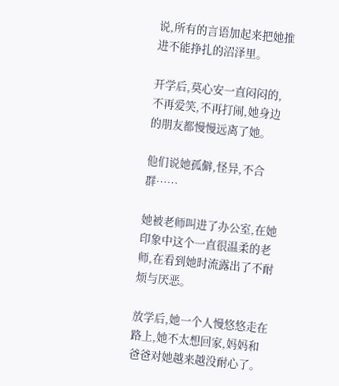说,所有的言语加起来把她推进不能挣扎的沼泽里。

开学后,莫心安一直闷闷的,不再爱笑,不再打闹,她身边的朋友都慢慢远离了她。

他们说她孤僻,怪异,不合群……

她被老师叫进了办公室,在她印象中这个一直很温柔的老师,在看到她时流露出了不耐烦与厌恶。

放学后,她一个人慢悠悠走在路上,她不太想回家,妈妈和爸爸对她越来越没耐心了。